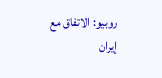روبيو: الاتفاق مع إيران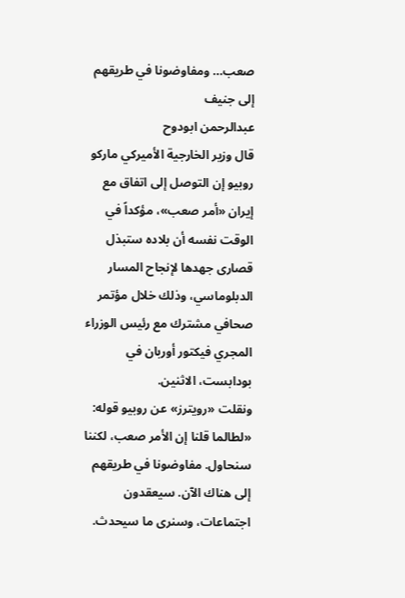صعب… ومفاوضونا في طريقهم إلى جنيف
عبدالرحمن ابودوح
قال وزير الخارجية الأميركي ماركو روبيو إن التوصل إلى اتفاق مع إيران «أمر صعب»، مؤكداً في الوقت نفسه أن بلاده ستبذل قصارى جهدها لإنجاح المسار الدبلوماسي، وذلك خلال مؤتمر صحافي مشترك مع رئيس الوزراء المجري فيكتور أوربان في بودابست، الاثنين.
ونقلت «رويترز» عن روبيو قوله: «لطالما قلنا إن الأمر صعب، لكننا سنحاول. مفاوضونا في طريقهم إلى هناك الآن. سيعقدون اجتماعات، وسنرى ما سيحدث.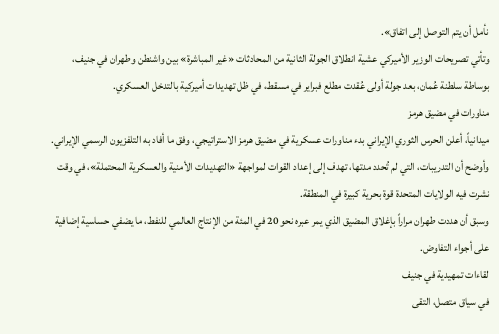نأمل أن يتم التوصل إلى اتفاق».
وتأتي تصريحات الوزير الأميركي عشية انطلاق الجولة الثانية من المحادثات «غير المباشرة» بين واشنطن وطهران في جنيف، بوساطة سلطنة عُمان، بعد جولة أولى عُقدت مطلع فبراير في مسقط، في ظل تهديدات أميركية بالتدخل العسكري.
مناورات في مضيق هرمز
ميدانياً، أعلن الحرس الثوري الإيراني بدء مناورات عسكرية في مضيق هرمز الاستراتيجي، وفق ما أفاد به التلفزيون الرسمي الإيراني. وأوضح أن التدريبات، التي لم تُحدد مدتها، تهدف إلى إعداد القوات لمواجهة «التهديدات الأمنية والعسكرية المحتملة»، في وقت نشرت فيه الولايات المتحدة قوة بحرية كبيرة في المنطقة.
وسبق أن هددت طهران مراراً بإغلاق المضيق الذي يمر عبره نحو 20 في المئة من الإنتاج العالمي للنفط، ما يضفي حساسية إضافية على أجواء التفاوض.
لقاءات تمهيدية في جنيف
في سياق متصل، التقى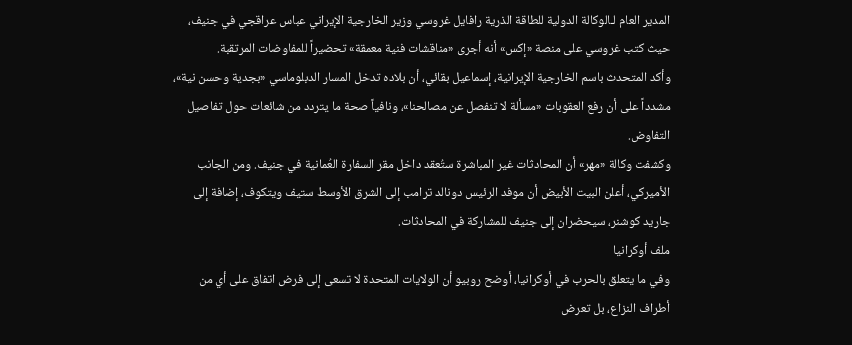المدير العام لـالوكالة الدولية للطاقة الذرية رافايل غروسي وزير الخارجية الإيراني عباس عراقجي في جنيف، حيث كتب غروسي على منصة «إكس» أنه أجرى «مناقشات فنية معمقة» تحضيراً للمفاوضات المرتقبة.
وأكد المتحدث باسم الخارجية الإيرانية، إسماعيل بقائي، أن بلاده تدخل المسار الدبلوماسي «بجدية وحسن نية»، مشدداً على أن رفع العقوبات «مسألة لا تنفصل عن مصالحنا»، ونافياً صحة ما يتردد من شائعات حول تفاصيل التفاوض.
وكشفت وكالة «مهر» أن المحادثات غير المباشرة ستُعقد داخل مقر السفارة العُمانية في جنيف. ومن الجانب الأميركي، أعلن البيت الأبيض أن موفد الرئيس دونالد ترامب إلى الشرق الأوسط ستيف ويتكوف، إضافة إلى جاريد كوشنر، سيحضران إلى جنيف للمشاركة في المحادثات.
ملف أوكرانيا
وفي ما يتعلق بالحرب في أوكرانيا، أوضح روبيو أن الولايات المتحدة لا تسعى إلى فرض اتفاق على أي من أطراف النزاع، بل تعرض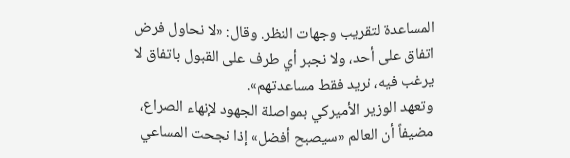المساعدة لتقريب وجهات النظر. وقال: «لا نحاول فرض اتفاق على أحد، ولا نجبر أي طرف على القبول باتفاق لا يرغب فيه، نريد فقط مساعدتهم».
وتعهد الوزير الأميركي بمواصلة الجهود لإنهاء الصراع، مضيفاً أن العالم «سيصبح أفضل» إذا نجحت المساعي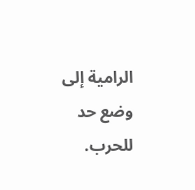الرامية إلى وضع حد للحرب.